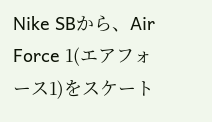Nike SBから、Air Force 1(エアフォース1)をスケート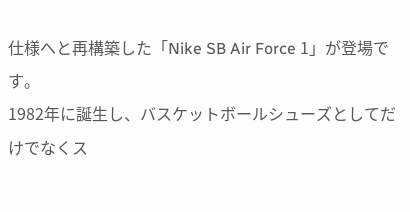仕様へと再構築した「Nike SB Air Force 1」が登場です。
1982年に誕生し、バスケットボールシューズとしてだけでなくス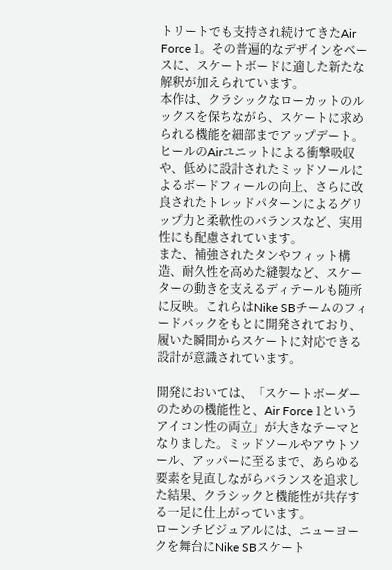トリートでも支持され続けてきたAir Force 1。その普遍的なデザインをベースに、スケートボードに適した新たな解釈が加えられています。
本作は、クラシックなローカットのルックスを保ちながら、スケートに求められる機能を細部までアップデート。ヒールのAirユニットによる衝撃吸収や、低めに設計されたミッドソールによるボードフィールの向上、さらに改良されたトレッドパターンによるグリップ力と柔軟性のバランスなど、実用性にも配慮されています。
また、補強されたタンやフィット構造、耐久性を高めた縫製など、スケーターの動きを支えるディテールも随所に反映。これらはNike SBチームのフィードバックをもとに開発されており、履いた瞬間からスケートに対応できる設計が意識されています。

開発においては、「スケートボーダーのための機能性と、Air Force 1というアイコン性の両立」が大きなテーマとなりました。ミッドソールやアウトソール、アッパーに至るまで、あらゆる要素を見直しながらバランスを追求した結果、クラシックと機能性が共存する一足に仕上がっています。
ローンチビジュアルには、ニューヨークを舞台にNike SBスケート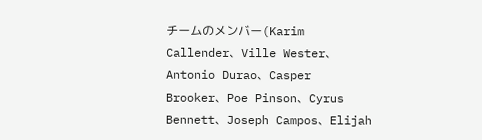チームのメンバー(Karim Callender、Ville Wester、Antonio Durao、Casper Brooker、Poe Pinson、Cyrus Bennett、Joseph Campos、Elijah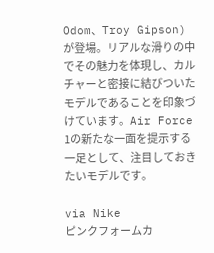Odom、Troy Gipson)が登場。リアルな滑りの中でその魅力を体現し、カルチャーと密接に結びついたモデルであることを印象づけています。Air Force 1の新たな一面を提示する一足として、注目しておきたいモデルです。

via Nike
ピンクフォームカ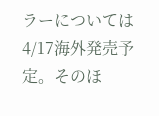ラーについては4/17海外発売予定。そのほ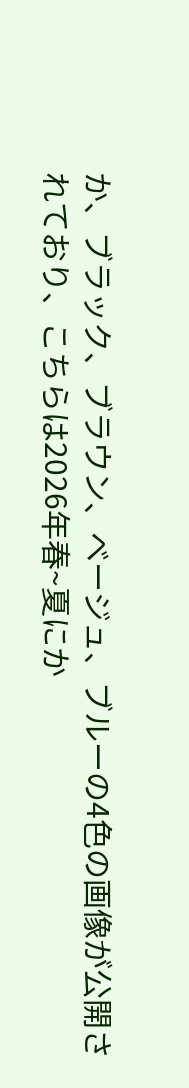か、ブラック、ブラウン、ベージュ、ブルーの4色の画像が公開されており、こちらは2026年春~夏にか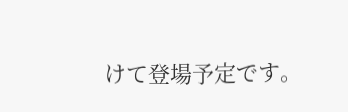けて登場予定です。